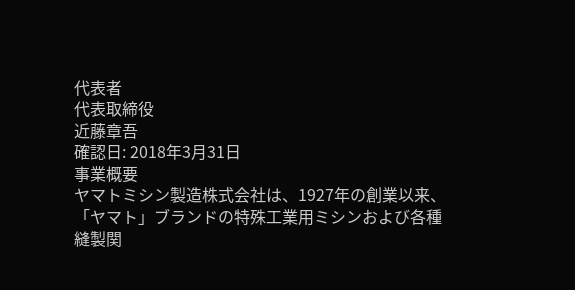代表者
代表取締役
近藤章吾
確認日: 2018年3月31日
事業概要
ヤマトミシン製造株式会社は、1927年の創業以来、「ヤマト」ブランドの特殊工業用ミシンおよび各種縫製関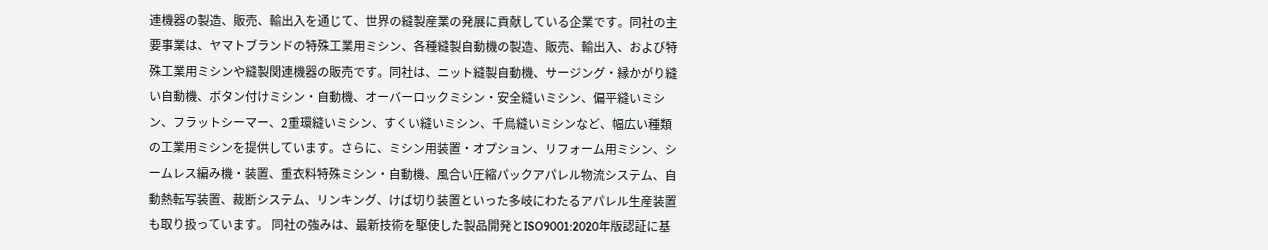連機器の製造、販売、輸出入を通じて、世界の縫製産業の発展に貢献している企業です。同社の主要事業は、ヤマトブランドの特殊工業用ミシン、各種縫製自動機の製造、販売、輸出入、および特殊工業用ミシンや縫製関連機器の販売です。同社は、ニット縫製自動機、サージング・縁かがり縫い自動機、ボタン付けミシン・自動機、オーバーロックミシン・安全縫いミシン、偏平縫いミシン、フラットシーマー、2重環縫いミシン、すくい縫いミシン、千鳥縫いミシンなど、幅広い種類の工業用ミシンを提供しています。さらに、ミシン用装置・オプション、リフォーム用ミシン、シームレス編み機・装置、重衣料特殊ミシン・自動機、風合い圧縮パックアパレル物流システム、自動熱転写装置、裁断システム、リンキング、けば切り装置といった多岐にわたるアパレル生産装置も取り扱っています。 同社の強みは、最新技術を駆使した製品開発とISO9001:2020年版認証に基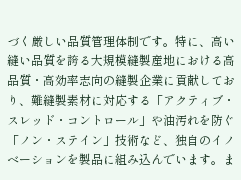づく厳しい品質管理体制です。特に、高い縫い品質を誇る大規模縫製産地における高品質・高効率志向の縫製企業に貢献しており、難縫製素材に対応する「アクティブ・スレッド・コントロール」や油汚れを防ぐ「ノン・ステイン」技術など、独自のイノベーションを製品に組み込んでいます。ま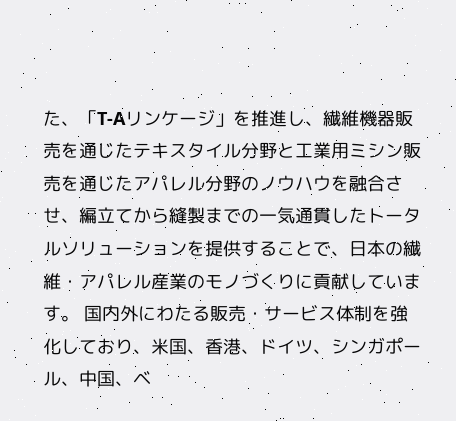た、「T-Aリンケージ」を推進し、繊維機器販売を通じたテキスタイル分野と工業用ミシン販売を通じたアパレル分野のノウハウを融合させ、編立てから縫製までの一気通貫したトータルソリューションを提供することで、日本の繊維・アパレル産業のモノづくりに貢献しています。 国内外にわたる販売・サービス体制を強化しており、米国、香港、ドイツ、シンガポール、中国、ベ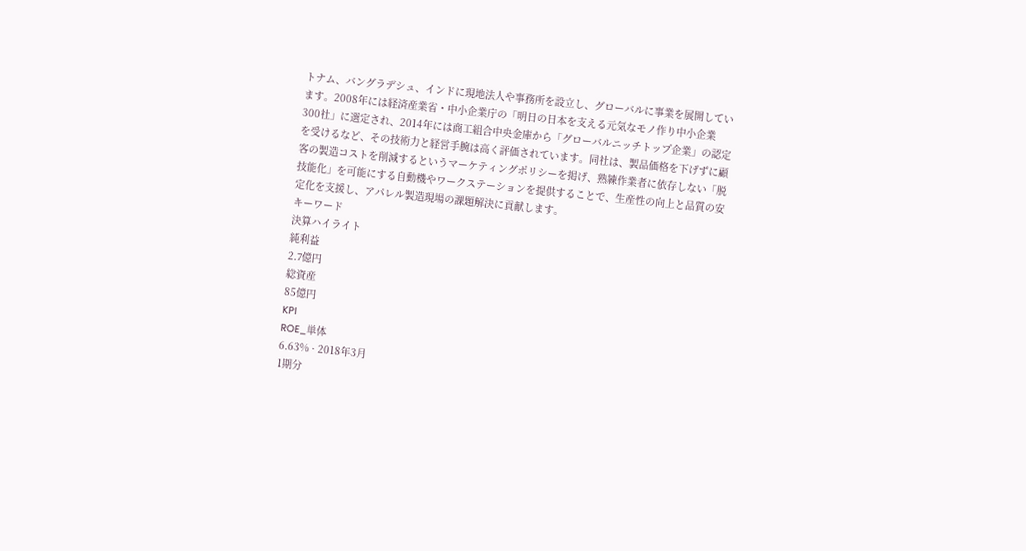トナム、バングラデシュ、インドに現地法人や事務所を設立し、グローバルに事業を展開しています。2008年には経済産業省・中小企業庁の「明日の日本を支える元気なモノ作り中小企業300社」に選定され、2014年には商工組合中央金庫から「グローバルニッチトップ企業」の認定を受けるなど、その技術力と経営手腕は高く評価されています。同社は、製品価格を下げずに顧客の製造コストを削減するというマーケティングポリシーを掲げ、熟練作業者に依存しない「脱技能化」を可能にする自動機やワークステーションを提供することで、生産性の向上と品質の安定化を支援し、アパレル製造現場の課題解決に貢献します。
キーワード
決算ハイライト
純利益
2.7億円
総資産
85億円
KPI
ROE_単体
6.63% · 2018年3月
1期分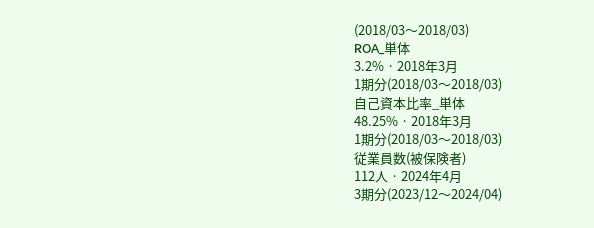(2018/03〜2018/03)
ROA_単体
3.2% · 2018年3月
1期分(2018/03〜2018/03)
自己資本比率_単体
48.25% · 2018年3月
1期分(2018/03〜2018/03)
従業員数(被保険者)
112人 · 2024年4月
3期分(2023/12〜2024/04)